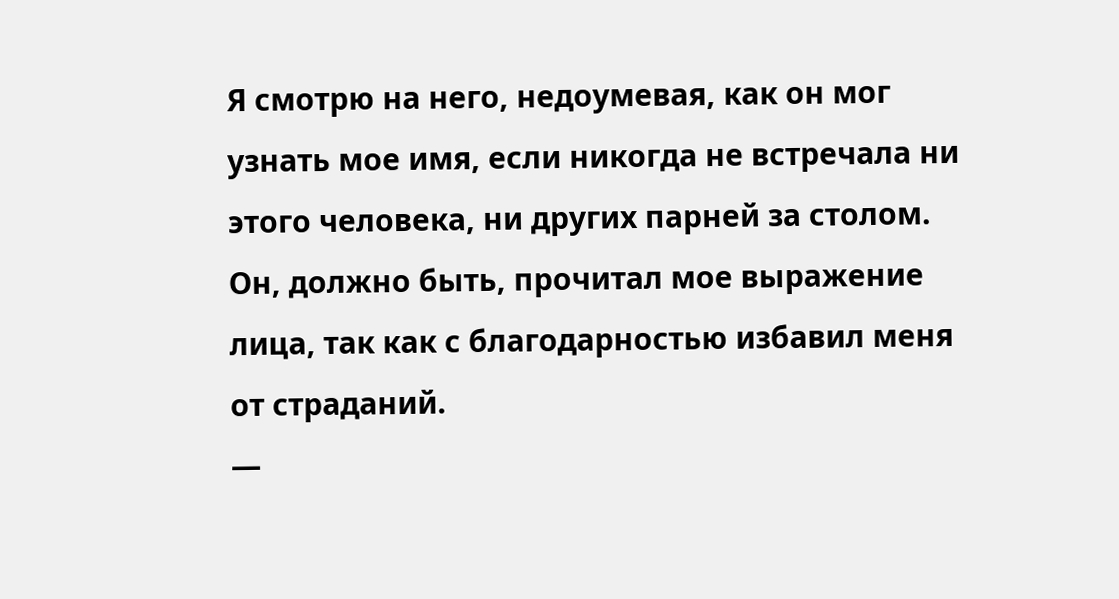Я смотрю на него, недоумевая, как он мог узнать мое имя, если никогда не встречала ни этого человека, ни других парней за столом. Он, должно быть, прочитал мое выражение лица, так как с благодарностью избавил меня от страданий.
—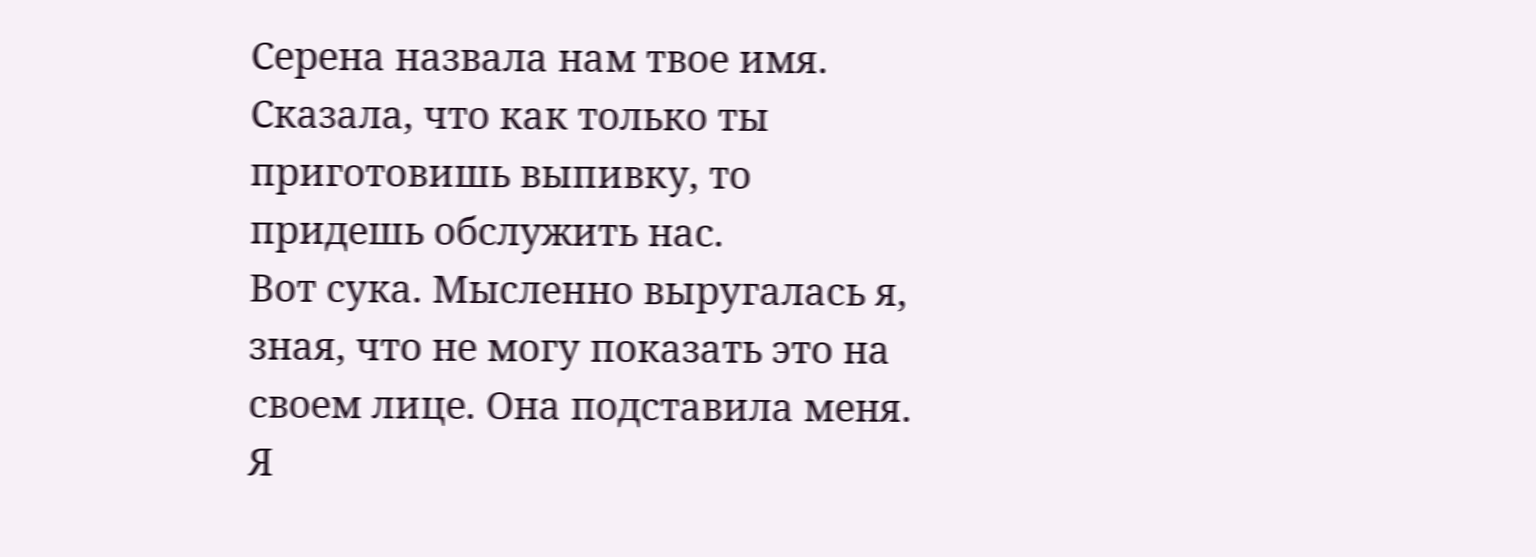Серена назвала нам твое имя. Сказала, что как только ты приготовишь выпивку, то придешь обслужить нас.
Вот сука. Мысленно выругалась я, зная, что не могу показать это на своем лице. Она подставила меня. Я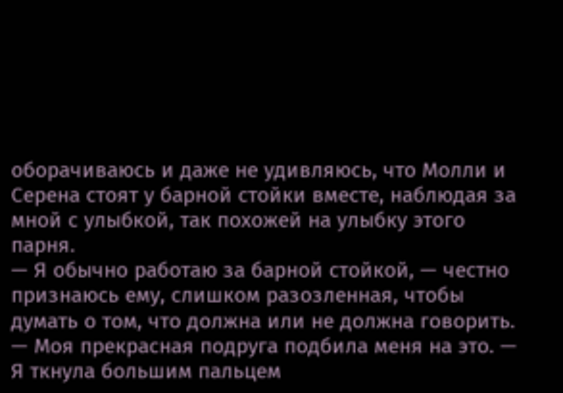оборачиваюсь и даже не удивляюсь, что Молли и Серена стоят у барной стойки вместе, наблюдая за мной с улыбкой, так похожей на улыбку этого парня.
— Я обычно работаю за барной стойкой, — честно признаюсь ему, слишком разозленная, чтобы думать о том, что должна или не должна говорить. — Моя прекрасная подруга подбила меня на это. — Я ткнула большим пальцем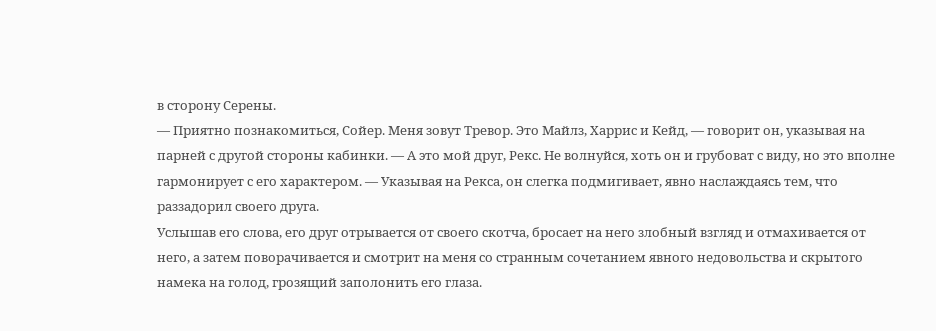в сторону Серены.
— Приятно познакомиться, Сойер. Меня зовут Тревор. Это Майлз, Харрис и Кейд, — говорит он, указывая на парней с другой стороны кабинки. — А это мой друг, Рекс. Не волнуйся, хоть он и грубоват с виду, но это вполне гармонирует с его характером. — Указывая на Рекса, он слегка подмигивает, явно наслаждаясь тем, что раззадорил своего друга.
Услышав его слова, его друг отрывается от своего скотча, бросает на него злобный взгляд и отмахивается от него, а затем поворачивается и смотрит на меня со странным сочетанием явного недовольства и скрытого намека на голод, грозящий заполонить его глаза.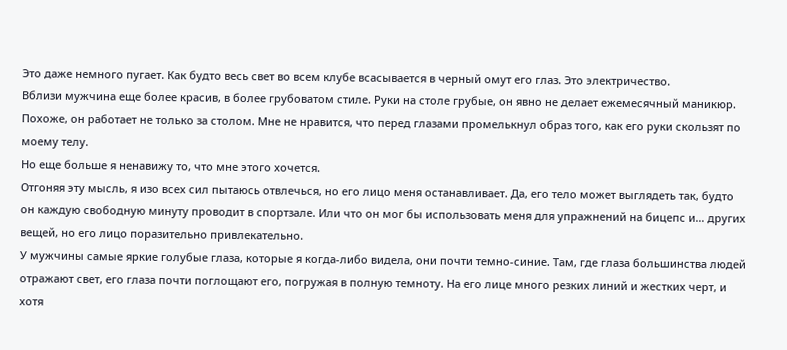Это даже немного пугает. Как будто весь свет во всем клубе всасывается в черный омут его глаз. Это электричество.
Вблизи мужчина еще более красив, в более грубоватом стиле. Руки на столе грубые, он явно не делает ежемесячный маникюр. Похоже, он работает не только за столом. Мне не нравится, что перед глазами промелькнул образ того, как его руки скользят по моему телу.
Но еще больше я ненавижу то, что мне этого хочется.
Отгоняя эту мысль, я изо всех сил пытаюсь отвлечься, но его лицо меня останавливает. Да, его тело может выглядеть так, будто он каждую свободную минуту проводит в спортзале. Или что он мог бы использовать меня для упражнений на бицепс и… других вещей, но его лицо поразительно привлекательно.
У мужчины самые яркие голубые глаза, которые я когда-либо видела, они почти темно-синие. Там, где глаза большинства людей отражают свет, его глаза почти поглощают его, погружая в полную темноту. На его лице много резких линий и жестких черт, и хотя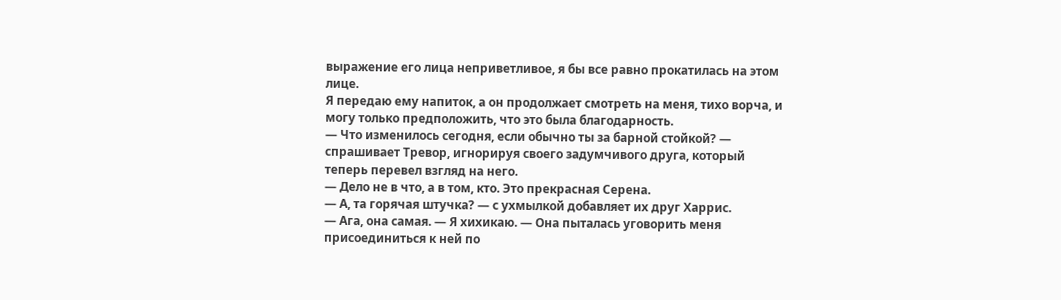выражение его лица неприветливое, я бы все равно прокатилась на этом лице.
Я передаю ему напиток, а он продолжает смотреть на меня, тихо ворча, и могу только предположить, что это была благодарность.
— Что изменилось сегодня, если обычно ты за барной стойкой? — спрашивает Тревор, игнорируя своего задумчивого друга, который теперь перевел взгляд на него.
— Дело не в что, а в том, кто. Это прекрасная Серена.
— А, та горячая штучка? — с ухмылкой добавляет их друг Харрис.
— Ага, она самая. — Я хихикаю. — Она пыталась уговорить меня присоединиться к ней по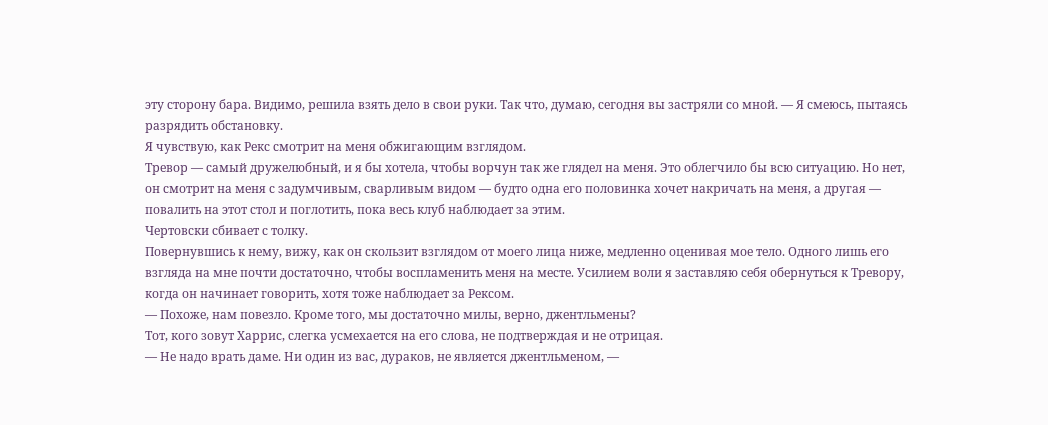эту сторону бара. Видимо, решила взять дело в свои руки. Так что, думаю, сегодня вы застряли со мной. — Я смеюсь, пытаясь разрядить обстановку.
Я чувствую, как Рекс смотрит на меня обжигающим взглядом.
Тревор — самый дружелюбный, и я бы хотела, чтобы ворчун так же глядел на меня. Это облегчило бы всю ситуацию. Но нет, он смотрит на меня с задумчивым, сварливым видом — будто одна его половинка хочет накричать на меня, а другая — повалить на этот стол и поглотить, пока весь клуб наблюдает за этим.
Чертовски сбивает с толку.
Повернувшись к нему, вижу, как он скользит взглядом от моего лица ниже, медленно оценивая мое тело. Одного лишь его взгляда на мне почти достаточно, чтобы воспламенить меня на месте. Усилием воли я заставляю себя обернуться к Тревору, когда он начинает говорить, хотя тоже наблюдает за Рексом.
— Похоже, нам повезло. Кроме того, мы достаточно милы, верно, джентльмены?
Тот, кого зовут Харрис, слегка усмехается на его слова, не подтверждая и не отрицая.
— Не надо врать даме. Ни один из вас, дураков, не является джентльменом, —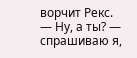ворчит Рекс.
— Ну, а ты? — спрашиваю я,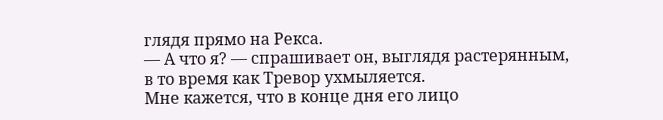глядя прямо на Рекса.
— А что я? — спрашивает он, выглядя растерянным, в то время как Тревор ухмыляется.
Мне кажется, что в конце дня его лицо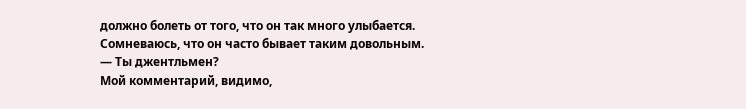должно болеть от того, что он так много улыбается. Сомневаюсь, что он часто бывает таким довольным.
— Ты джентльмен?
Мой комментарий, видимо,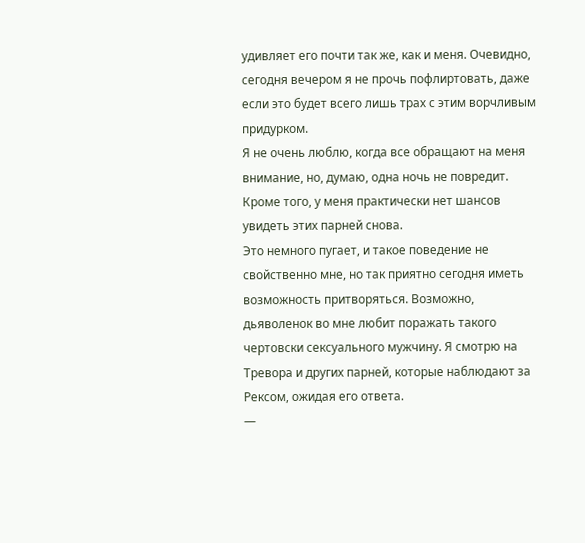удивляет его почти так же, как и меня. Очевидно, сегодня вечером я не прочь пофлиртовать, даже если это будет всего лишь трах с этим ворчливым придурком.
Я не очень люблю, когда все обращают на меня внимание, но, думаю, одна ночь не повредит. Кроме того, у меня практически нет шансов увидеть этих парней снова.
Это немного пугает, и такое поведение не свойственно мне, но так приятно сегодня иметь возможность притворяться. Возможно, дьяволенок во мне любит поражать такого чертовски сексуального мужчину. Я смотрю на Тревора и других парней, которые наблюдают за Рексом, ожидая его ответа.
—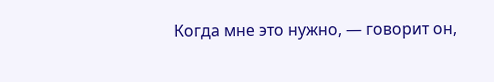Когда мне это нужно, — говорит он,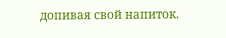допивая свой напиток.